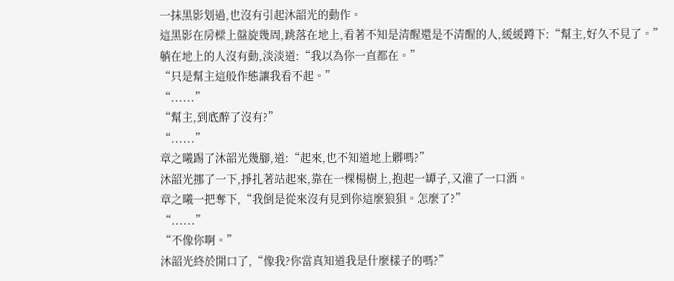一抹黑影划過,也沒有引起沐韶光的動作。
這黑影在房樑上盤旋幾周,跳落在地上,看著不知是清醒還是不清醒的人,緩緩蹲下:“幫主,好久不見了。”
躺在地上的人沒有動,淡淡道:“我以為你一直都在。”
“只是幫主這般作態讓我看不起。”
“......”
“幫主,到底醉了沒有?”
“......”
章之曦踢了沐韶光幾腳,道:“起來,也不知道地上髒嗎?”
沐韶光挪了一下,掙扎著站起來,靠在一棵楊樹上,抱起一罈子,又灌了一口酒。
章之曦一把奪下,“我倒是從來沒有見到你這麼狼狽。怎麼了?”
“......”
“不像你啊。”
沐韶光終於開口了,“像我?你當真知道我是什麼樣子的嗎?”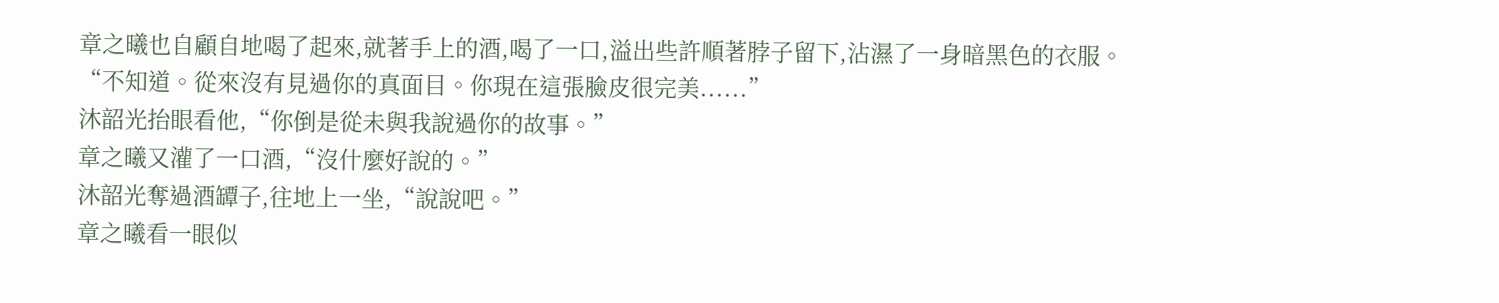章之曦也自顧自地喝了起來,就著手上的酒,喝了一口,溢出些許順著脖子留下,沾濕了一身暗黑色的衣服。
“不知道。從來沒有見過你的真面目。你現在這張臉皮很完美......”
沐韶光抬眼看他,“你倒是從未與我說過你的故事。”
章之曦又灌了一口酒,“沒什麼好說的。”
沐韶光奪過酒罈子,往地上一坐,“說說吧。”
章之曦看一眼似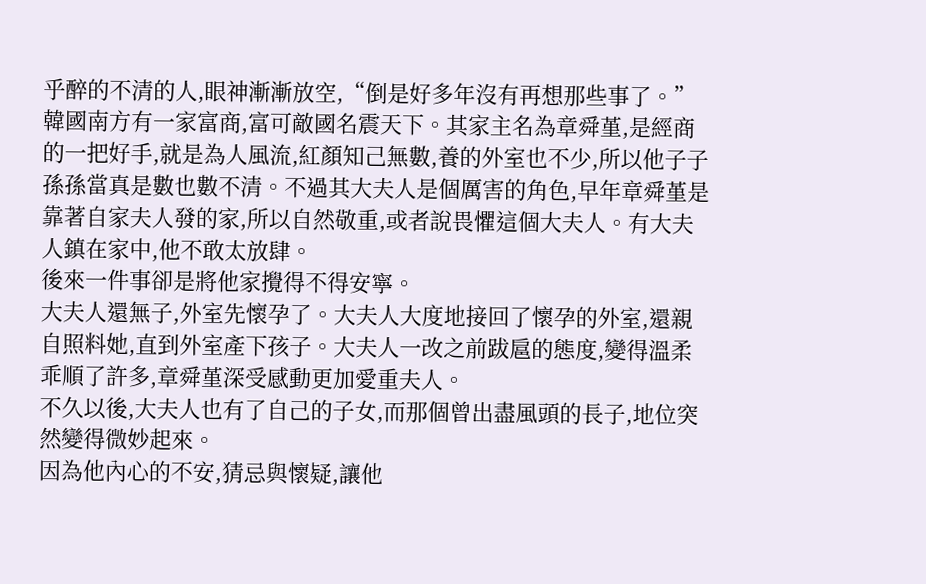乎醉的不清的人,眼神漸漸放空,“倒是好多年沒有再想那些事了。”
韓國南方有一家富商,富可敵國名震天下。其家主名為章舜堇,是經商的一把好手,就是為人風流,紅顏知己無數,養的外室也不少,所以他子子孫孫當真是數也數不清。不過其大夫人是個厲害的角色,早年章舜堇是靠著自家夫人發的家,所以自然敬重,或者說畏懼這個大夫人。有大夫人鎮在家中,他不敢太放肆。
後來一件事卻是將他家攪得不得安寧。
大夫人還無子,外室先懷孕了。大夫人大度地接回了懷孕的外室,還親自照料她,直到外室產下孩子。大夫人一改之前跋扈的態度,變得溫柔乖順了許多,章舜堇深受感動更加愛重夫人。
不久以後,大夫人也有了自己的子女,而那個曾出盡風頭的長子,地位突然變得微妙起來。
因為他內心的不安,猜忌與懷疑,讓他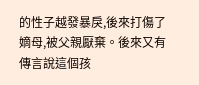的性子越發暴戾,後來打傷了嫡母,被父親厭棄。後來又有傳言說這個孩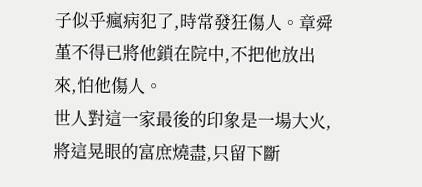子似乎瘋病犯了,時常發狂傷人。章舜堇不得已將他鎖在院中,不把他放出來,怕他傷人。
世人對這一家最後的印象是一場大火,將這晃眼的富庶燒盡,只留下斷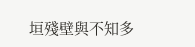垣殘壁與不知多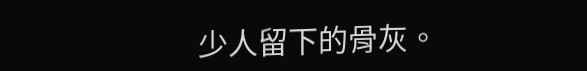少人留下的骨灰。